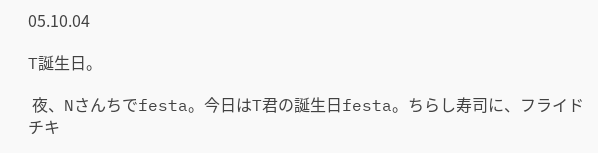05.10.04

T誕生日。

 夜、Nさんちでfesta。今日はT君の誕生日festa。ちらし寿司に、フライドチキ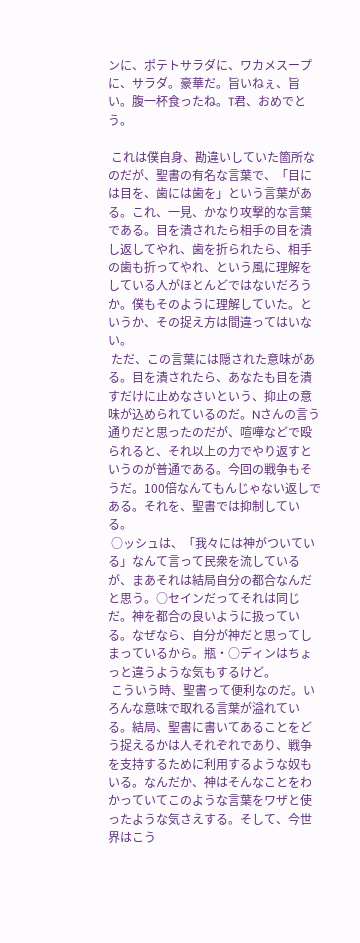ンに、ポテトサラダに、ワカメスープに、サラダ。豪華だ。旨いねぇ、旨い。腹一杯食ったね。T君、おめでとう。

 これは僕自身、勘違いしていた箇所なのだが、聖書の有名な言葉で、「目には目を、歯には歯を」という言葉がある。これ、一見、かなり攻撃的な言葉である。目を潰されたら相手の目を潰し返してやれ、歯を折られたら、相手の歯も折ってやれ、という風に理解をしている人がほとんどではないだろうか。僕もそのように理解していた。というか、その捉え方は間違ってはいない。
 ただ、この言葉には隠された意味がある。目を潰されたら、あなたも目を潰すだけに止めなさいという、抑止の意味が込められているのだ。Nさんの言う通りだと思ったのだが、喧嘩などで殴られると、それ以上の力でやり返すというのが普通である。今回の戦争もそうだ。100倍なんてもんじゃない返しである。それを、聖書では抑制している。
 ○ッシュは、「我々には神がついている」なんて言って民衆を流しているが、まあそれは結局自分の都合なんだと思う。○セインだってそれは同じだ。神を都合の良いように扱っている。なぜなら、自分が神だと思ってしまっているから。瓶・○ディンはちょっと違うような気もするけど。
 こういう時、聖書って便利なのだ。いろんな意味で取れる言葉が溢れている。結局、聖書に書いてあることをどう捉えるかは人それぞれであり、戦争を支持するために利用するような奴もいる。なんだか、神はそんなことをわかっていてこのような言葉をワザと使ったような気さえする。そして、今世界はこう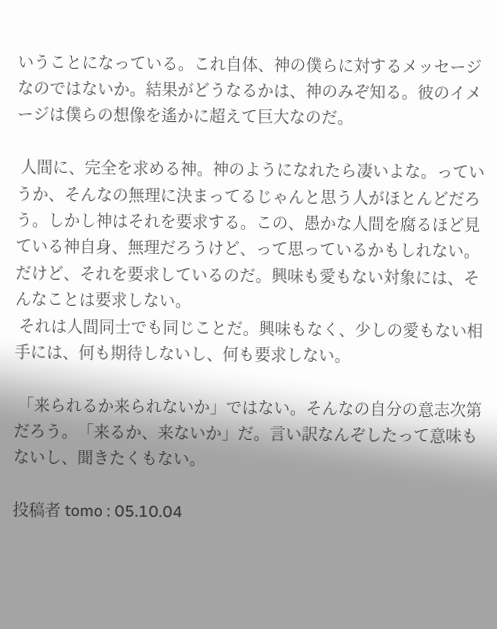いうことになっている。これ自体、神の僕らに対するメッセージなのではないか。結果がどうなるかは、神のみぞ知る。彼のイメージは僕らの想像を遙かに超えて巨大なのだ。

 人間に、完全を求める神。神のようになれたら凄いよな。っていうか、そんなの無理に決まってるじゃんと思う人がほとんどだろう。しかし神はそれを要求する。この、愚かな人間を腐るほど見ている神自身、無理だろうけど、って思っているかもしれない。だけど、それを要求しているのだ。興味も愛もない対象には、そんなことは要求しない。
 それは人間同士でも同じことだ。興味もなく、少しの愛もない相手には、何も期待しないし、何も要求しない。

 「来られるか来られないか」ではない。そんなの自分の意志次第だろう。「来るか、来ないか」だ。言い訳なんぞしたって意味もないし、聞きたくもない。

投稿者 tomo : 05.10.04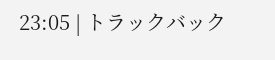23:05 | トラックバック